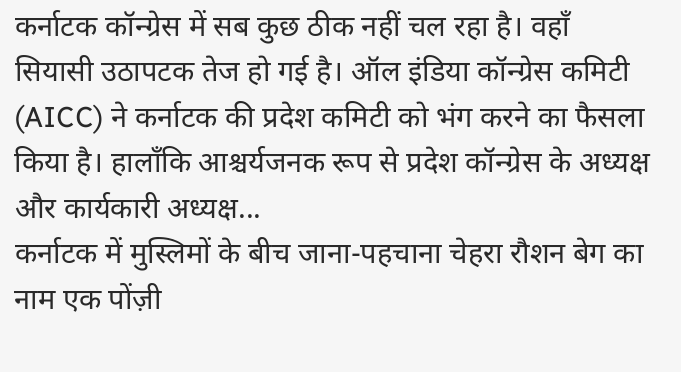कर्नाटक कॉन्ग्रेस में सब कुछ ठीक नहीं चल रहा है। वहाँ सियासी उठापटक तेज हो गई है। ऑल इंडिया कॉन्ग्रेस कमिटी (AICC) ने कर्नाटक की प्रदेश कमिटी को भंग करने का फैसला किया है। हालाँकि आश्चर्यजनक रूप से प्रदेश कॉन्ग्रेस के अध्यक्ष और कार्यकारी अध्यक्ष...
कर्नाटक में मुस्लिमों के बीच जाना-पहचाना चेहरा रौशन बेग का नाम एक पोंज़ी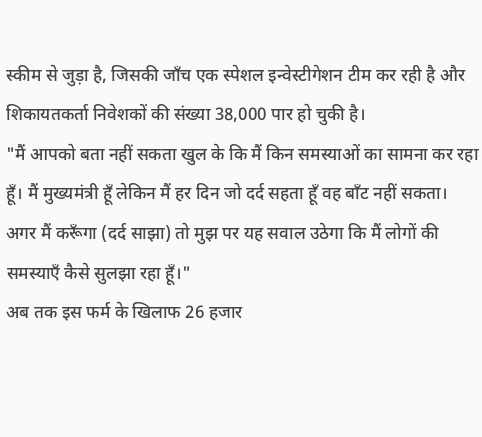स्कीम से जुड़ा है, जिसकी जाँच एक स्पेशल इन्वेस्टीगेशन टीम कर रही है और शिकायतकर्ता निवेशकों की संख्या 38,000 पार हो चुकी है।
"मैं आपको बता नहीं सकता खुल के कि मैं किन समस्याओं का सामना कर रहा हूँ। मैं मुख्यमंत्री हूँ लेकिन मैं हर दिन जो दर्द सहता हूँ वह बाँट नहीं सकता। अगर मैं करूँगा (दर्द साझा) तो मुझ पर यह सवाल उठेगा कि मैं लोगों की समस्याएँ कैसे सुलझा रहा हूँ।"
अब तक इस फर्म के खिलाफ 26 हजार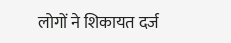लोगों ने शिकायत दर्ज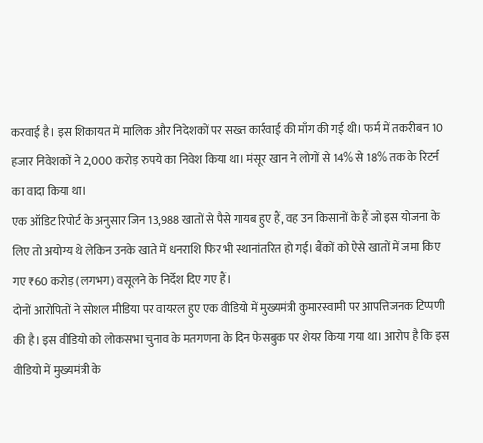करवाई है। इस शिकायत में मालिक और निदेशकों पर सख्त कार्रवाई की माँग की गई थी। फर्म में तकरीबन 10 हजार निवेशकों ने 2,000 करोड़ रुपये का निवेश किया था। मंसूर खान ने लोगों से 14% से 18% तक के रिटर्न का वादा किया था।
एक ऑडिट रिपोर्ट के अनुसार जिन 13,988 खातों से पैसे गायब हुए हैं, वह उन किसानों के हैं जो इस योजना के लिए तो अयोग्य थे लेकिन उनके खाते में धनराशि फिर भी स्थानांतरित हो गई। बैंकों को ऐसे खातों में जमा किए गए ₹60 करोड़ (लगभग) वसूलने के निर्देश दिए गए हैं।
दोनों आरोपितों ने सोशल मीडिया पर वायरल हुए एक वीडियो में मुख्यमंत्री कुमारस्वामी पर आपत्तिजनक टिप्पणी की है। इस वीडियो को लोकसभा चुनाव के मतगणना के दिन फेसबुक पर शेयर किया गया था। आरोप है कि इस वीडियो में मुख्यमंत्री के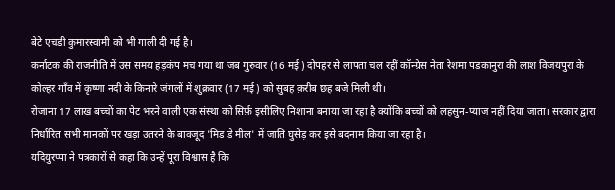बेटे एचडी कुमारस्वामी को भी गाली दी गई है।
कर्नाटक की राजनीति में उस समय हड़कंप मच गया था जब गुरुवार (16 मई) दोपहर से लापता चल रहीं कॉन्ग्रेस नेता रेशमा पडकानुरा की लाश विजयपुरा के कोल्हर गाँव में कृष्णा नदी के किनारे जंगलों में शुक्रवार (17 मई) को सुबह क़रीब छह बजे मिली थी।
रोजाना 17 लाख बच्चों का पेट भरने वाली एक संस्था को सिर्फ़ इसीलिए निशाना बनाया जा रहा है क्योंकि बच्चों को लहसुन-प्याज नहीं दिया जाता। सरकार द्वारा निर्धारित सभी मानकों पर खड़ा उतरने के बावजूद 'मिड डे मील' में जाति घुसेड़ कर इसे बदनाम किया जा रहा है।
यदियुरप्पा ने पत्रकारों से कहा कि उन्हें पूरा विश्वास है कि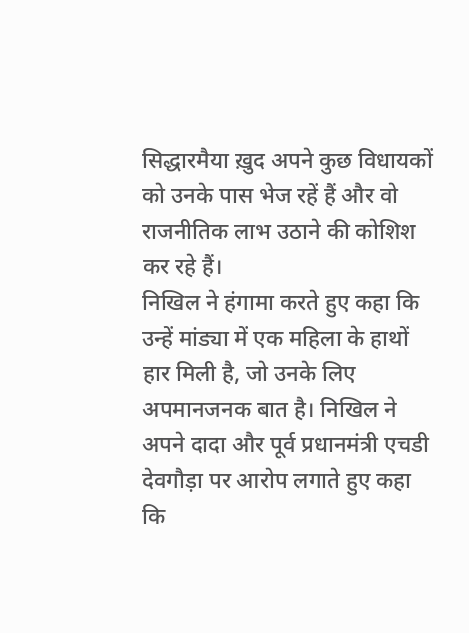सिद्धारमैया ख़ुद अपने कुछ विधायकों को उनके पास भेज रहें हैं और वो राजनीतिक लाभ उठाने की कोशिश कर रहे हैं।
निखिल ने हंगामा करते हुए कहा कि उन्हें मांड्या में एक महिला के हाथों हार मिली है, जो उनके लिए अपमानजनक बात है। निखिल ने अपने दादा और पूर्व प्रधानमंत्री एचडी देवगौड़ा पर आरोप लगाते हुए कहा कि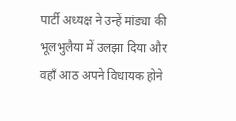पार्टी अध्यक्ष ने उन्हें मांड्या की भूलभुलैया में उलझा दिया और वहाँ आठ अपने विधायक होने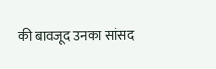की बावजूद उनका सांसद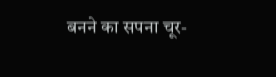बनने का सपना चूर-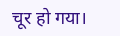चूर हो गया।